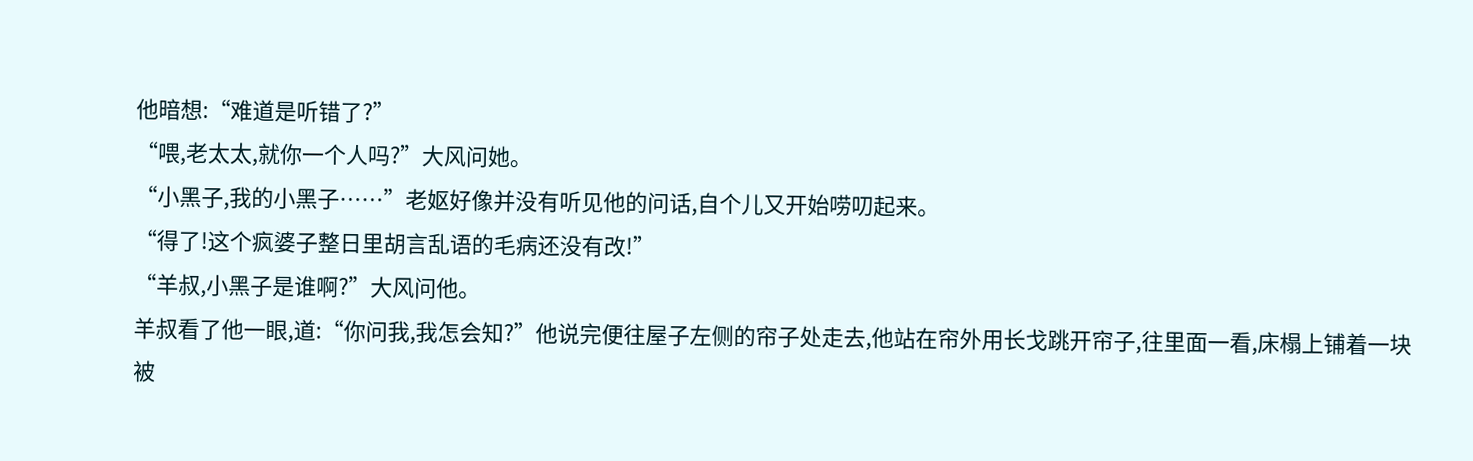他暗想:“难道是听错了?”
“喂,老太太,就你一个人吗?”大风问她。
“小黑子,我的小黑子……”老妪好像并没有听见他的问话,自个儿又开始唠叨起来。
“得了!这个疯婆子整日里胡言乱语的毛病还没有改!”
“羊叔,小黑子是谁啊?”大风问他。
羊叔看了他一眼,道:“你问我,我怎会知?”他说完便往屋子左侧的帘子处走去,他站在帘外用长戈跳开帘子,往里面一看,床榻上铺着一块被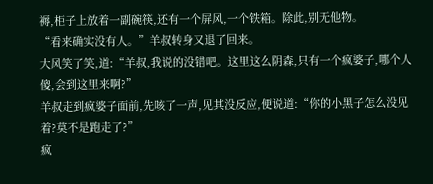褥,柜子上放着一副碗筷,还有一个屏风,一个铁箱。除此,别无他物。
“看来确实没有人。”羊叔转身又退了回来。
大风笑了笑,道:“羊叔,我说的没错吧。这里这么阴森,只有一个疯婆子,哪个人傻,会到这里来啊?”
羊叔走到疯婆子面前,先咳了一声,见其没反应,便说道:“你的小黑子怎么没见着?莫不是跑走了?”
疯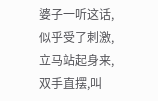婆子一听这话,似乎受了刺激,立马站起身来,双手直摆,叫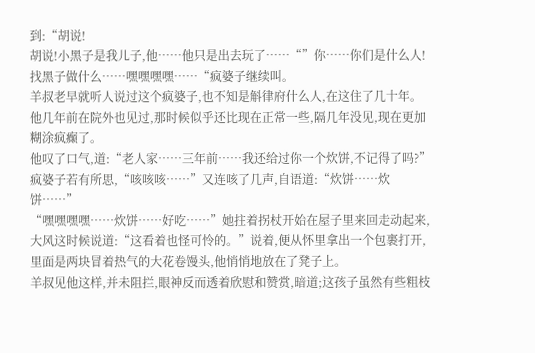到:“胡说!
胡说!小黑子是我儿子,他……他只是出去玩了……“”你……你们是什么人!找黑子做什么……嘿嘿嘿嘿……“疯婆子继续叫。
羊叔老早就听人说过这个疯婆子,也不知是斛律府什么人,在这住了几十年。
他几年前在院外也见过,那时候似乎还比现在正常一些,隔几年没见,现在更加糊涂疯癫了。
他叹了口气,道:“老人家……三年前……我还给过你一个炊饼,不记得了吗?”
疯婆子若有所思,“咳咳咳……”又连咳了几声,自语道:“炊饼……炊饼……”
“嘿嘿嘿嘿……炊饼……好吃……”她拄着拐杖开始在屋子里来回走动起来,大风这时候说道:“这看着也怪可怜的。”说着,便从怀里拿出一个包裹打开,里面是两块冒着热气的大花卷馒头,他悄悄地放在了凳子上。
羊叔见他这样,并未阻拦,眼神反而透着欣慰和赞赏,暗道;这孩子虽然有些粗枝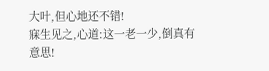大叶,但心地还不错!
寐生见之,心道:这一老一少,倒真有意思!